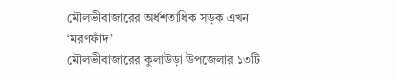মৌলভীবাজারের অর্ধশতাধিক সড়ক এখন ‘মরণফাঁদ’
মৌলভীবাজারের কুলাউড়া উপজেলার ১৩টি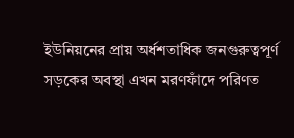ইউনিয়নের প্রায় অর্ধশতাধিক জনগুরুত্বপূর্ণ সড়কের অবস্থা এখন মরণফাঁদে পরিণত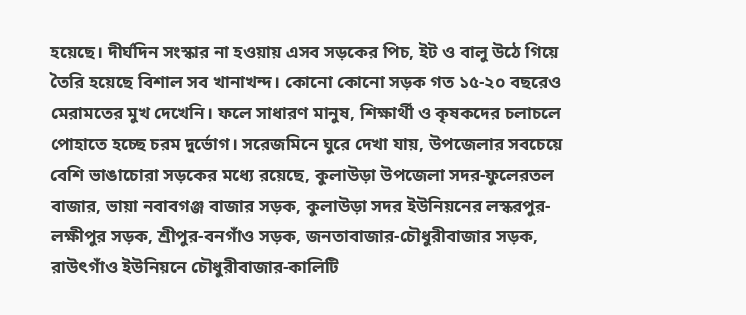হয়েছে। দীর্ঘদিন সংস্কার না হওয়ায় এসব সড়কের পিচ, ইট ও বালু উঠে গিয়ে তৈরি হয়েছে বিশাল সব খানাখন্দ। কোনো কোনো সড়ক গত ১৫-২০ বছরেও মেরামতের মুখ দেখেনি। ফলে সাধারণ মানুষ, শিক্ষার্থী ও কৃষকদের চলাচলে পোহাতে হচ্ছে চরম দুর্ভোগ। সরেজমিনে ঘুরে দেখা যায়, উপজেলার সবচেয়ে বেশি ভাঙাচোরা সড়কের মধ্যে রয়েছে, কুলাউড়া উপজেলা সদর-ফুলেরতল বাজার, ভায়া নবাবগঞ্জ বাজার সড়ক, কুলাউড়া সদর ইউনিয়নের লস্করপুর-লক্ষীপুর সড়ক, শ্রীপুর-বনগাঁও সড়ক, জনতাবাজার-চৌধুরীবাজার সড়ক, রাউৎগাঁও ইউনিয়নে চৌধুরীবাজার-কালিটি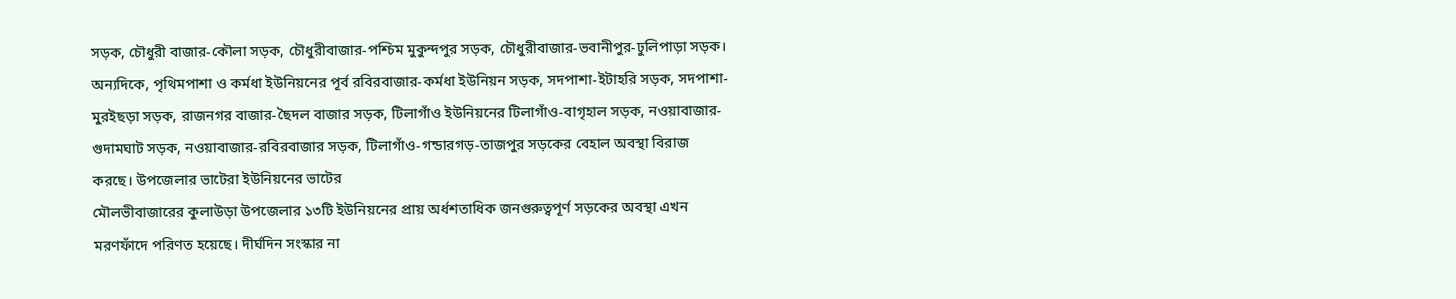সড়ক, চৌধুরী বাজার-কৌলা সড়ক, চৌধুরীবাজার-পশ্চিম মুকুন্দপুর সড়ক, চৌধুরীবাজার-ভবানীপুর-ঢুলিপাড়া সড়ক। অন্যদিকে, পৃথিমপাশা ও কর্মধা ইউনিয়নের পূর্ব রবিরবাজার-কর্মধা ইউনিয়ন সড়ক, সদপাশা-ইটাহরি সড়ক, সদপাশা-মুরইছড়া সড়ক, রাজনগর বাজার-ছৈদল বাজার সড়ক, টিলাগাঁও ইউনিয়নের টিলাগাঁও-বাগৃহাল সড়ক, নওয়াবাজার-গুদামঘাট সড়ক, নওয়াবাজার-রবিরবাজার সড়ক, টিলাগাঁও-গন্ডারগড়-তাজপুর সড়কের বেহাল অবস্থা বিরাজ করছে। উপজেলার ভাটেরা ইউনিয়নের ভাটের
মৌলভীবাজারের কুলাউড়া উপজেলার ১৩টি ইউনিয়নের প্রায় অর্ধশতাধিক জনগুরুত্বপূর্ণ সড়কের অবস্থা এখন মরণফাঁদে পরিণত হয়েছে। দীর্ঘদিন সংস্কার না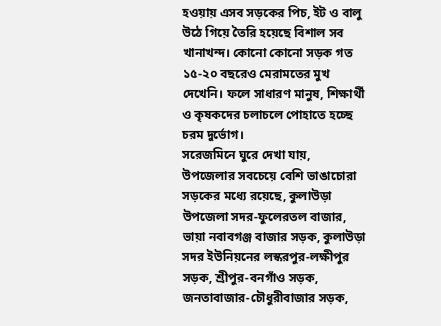হওয়ায় এসব সড়কের পিচ, ইট ও বালু উঠে গিয়ে তৈরি হয়েছে বিশাল সব খানাখন্দ। কোনো কোনো সড়ক গত ১৫-২০ বছরেও মেরামতের মুখ দেখেনি। ফলে সাধারণ মানুষ, শিক্ষার্থী ও কৃষকদের চলাচলে পোহাতে হচ্ছে চরম দুর্ভোগ।
সরেজমিনে ঘুরে দেখা যায়, উপজেলার সবচেয়ে বেশি ভাঙাচোরা সড়কের মধ্যে রয়েছে, কুলাউড়া উপজেলা সদর-ফুলেরতল বাজার, ভায়া নবাবগঞ্জ বাজার সড়ক, কুলাউড়া সদর ইউনিয়নের লস্করপুর-লক্ষীপুর সড়ক, শ্রীপুর-বনগাঁও সড়ক, জনতাবাজার-চৌধুরীবাজার সড়ক,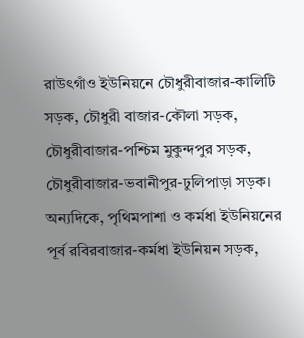রাউৎগাঁও ইউনিয়নে চৌধুরীবাজার-কালিটি সড়ক, চৌধুরী বাজার-কৌলা সড়ক, চৌধুরীবাজার-পশ্চিম মুকুন্দপুর সড়ক, চৌধুরীবাজার-ভবানীপুর-ঢুলিপাড়া সড়ক।
অন্যদিকে, পৃথিমপাশা ও কর্মধা ইউনিয়নের পূর্ব রবিরবাজার-কর্মধা ইউনিয়ন সড়ক,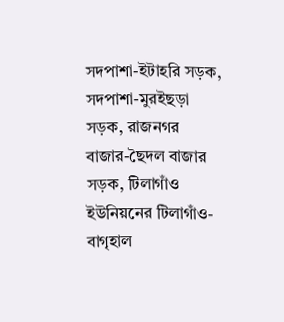সদপাশা-ইটাহরি সড়ক, সদপাশা-মুরইছড়া সড়ক, রাজনগর বাজার-ছৈদল বাজার সড়ক, টিলাগাঁও ইউনিয়নের টিলাগাঁও-বাগৃহাল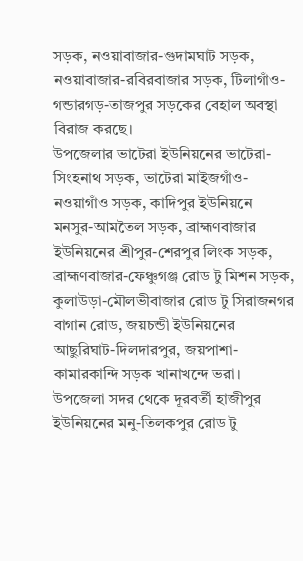সড়ক, নওয়াবাজার-গুদামঘাট সড়ক, নওয়াবাজার-রবিরবাজার সড়ক, টিলাগাঁও-গন্ডারগড়-তাজপুর সড়কের বেহাল অবস্থা বিরাজ করছে।
উপজেলার ভাটেরা ইউনিয়নের ভাটেরা-সিংহনাথ সড়ক, ভাটেরা মাইজগাঁও-নওয়াগাঁও সড়ক, কাদিপুর ইউনিয়নে মনসুর-আমতৈল সড়ক, ব্রাহ্মণবাজার ইউনিয়নের শ্রীপুর-শেরপুর লিংক সড়ক, ব্রাহ্মণবাজার-ফেঞ্চুগঞ্জ রোড টু মিশন সড়ক, কুলাউড়া-মৌলভীবাজার রোড টু সিরাজনগর বাগান রোড, জয়চন্ডী ইউনিয়নের আছুরিঘাট-দিলদারপুর, জয়পাশা-কামারকান্দি সড়ক খানাখন্দে ভরা।
উপজেলা সদর থেকে দূরবর্তী হাজীপুর ইউনিয়নের মনু-তিলকপুর রোড টু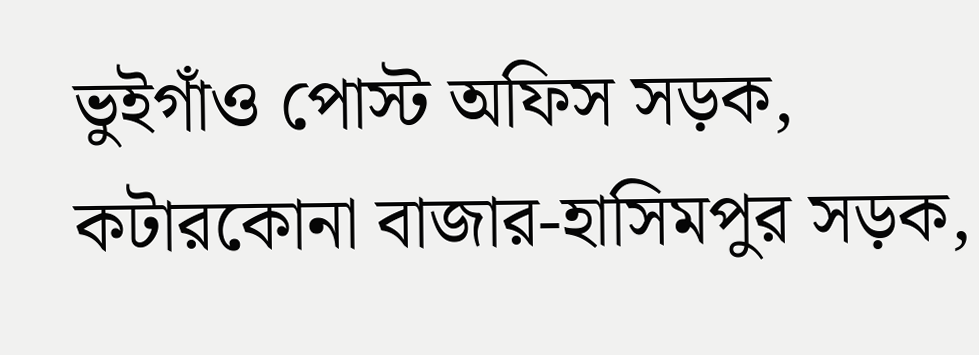ভুইগাঁও পোস্ট অফিস সড়ক, কটারকোনা বাজার-হাসিমপুর সড়ক,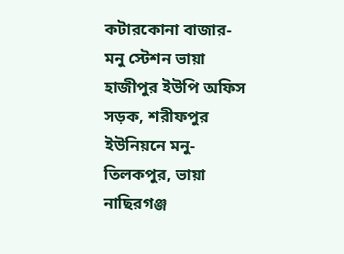কটারকোনা বাজার-মনু স্টেশন ভায়া হাজীপুর ইউপি অফিস সড়ক, শরীফপুর ইউনিয়নে মনু-তিলকপুর, ভায়া নাছিরগঞ্জ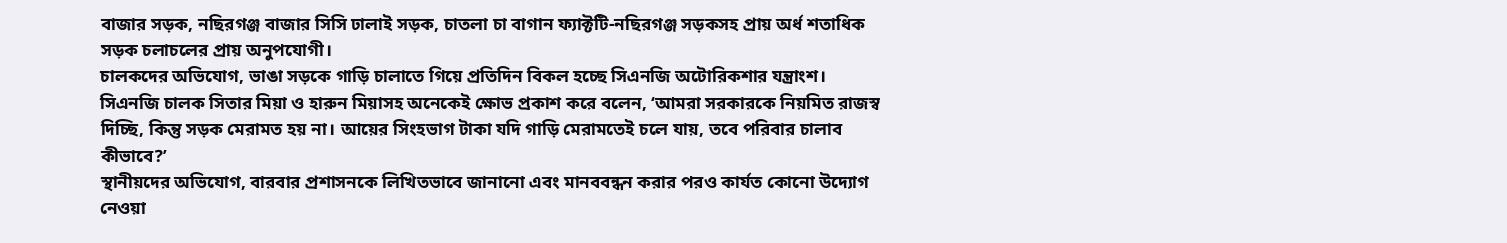বাজার সড়ক, নছিরগঞ্জ বাজার সিসি ঢালাই সড়ক, চাতলা চা বাগান ফ্যাক্টটি-নছিরগঞ্জ সড়কসহ প্রায় অর্ধ শতাধিক সড়ক চলাচলের প্রায় অনুপযোগী।
চালকদের অভিযোগ, ভাঙা সড়কে গাড়ি চালাতে গিয়ে প্রতিদিন বিকল হচ্ছে সিএনজি অটোরিকশার যন্ত্রাংশ।
সিএনজি চালক সিতার মিয়া ও হারুন মিয়াসহ অনেকেই ক্ষোভ প্রকাশ করে বলেন, ‘আমরা সরকারকে নিয়মিত রাজস্ব দিচ্ছি, কিন্তু সড়ক মেরামত হয় না। আয়ের সিংহভাগ টাকা যদি গাড়ি মেরামতেই চলে যায়, তবে পরিবার চালাব কীভাবে?’
স্থানীয়দের অভিযোগ, বারবার প্রশাসনকে লিখিতভাবে জানানো এবং মানববন্ধন করার পরও কার্যত কোনো উদ্যোগ নেওয়া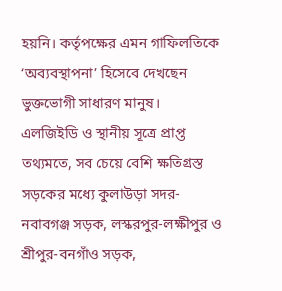হয়নি। কর্তৃপক্ষের এমন গাফিলতিকে ‘অব্যবস্থাপনা’ হিসেবে দেখছেন ভুক্তভোগী সাধারণ মানুষ।
এলজিইডি ও স্থানীয় সূত্রে প্রাপ্ত তথ্যমতে, সব চেয়ে বেশি ক্ষতিগ্রস্ত সড়কের মধ্যে কুলাউড়া সদর-নবাবগঞ্জ সড়ক, লস্করপুর-লক্ষীপুর ও শ্রীপুর-বনগাঁও সড়ক,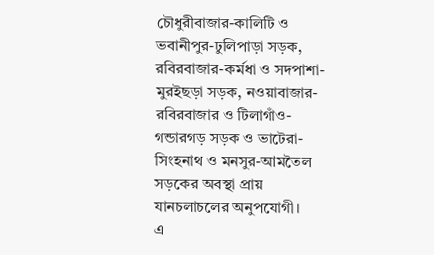চৌধুরীবাজার-কালিটি ও ভবানীপুর-ঢুলিপাড়া সড়ক, রবিরবাজার-কর্মধা ও সদপাশা-মুরইছড়া সড়ক, নওয়াবাজার-রবিরবাজার ও টিলাগাঁও-গন্ডারগড় সড়ক ও ভাটেরা-সিংহনাথ ও মনসুর-আমতৈল সড়কের অবস্থা প্রায় যানচলাচলের অনুপযোগী।
এ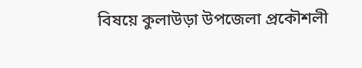বিষয়ে কুলাউড়া উপজেলা প্রকৌশলী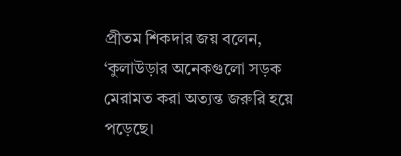প্রীতম শিকদার জয় বলেন, ‘কুলাউড়ার অনেকগুলো সড়ক মেরামত করা অত্যন্ত জরুরি হয়ে পড়েছে।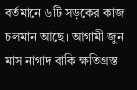বর্তমানে ৬টি সড়কের কাজ চলমান আছে। আগামী জুন মাস নাগাদ বাকি ক্ষতিগ্রস্ত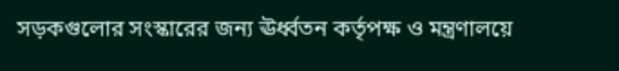সড়কগুলোর সংস্কারের জন্য ঊর্ধ্বতন কর্তৃপক্ষ ও মন্ত্রণালয়ে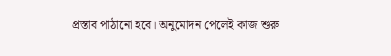প্রস্তাব পাঠানো হবে। অনুমোদন পেলেই কাজ শুরু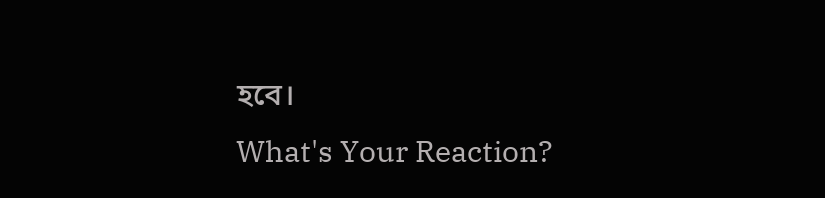হবে।
What's Your Reaction?